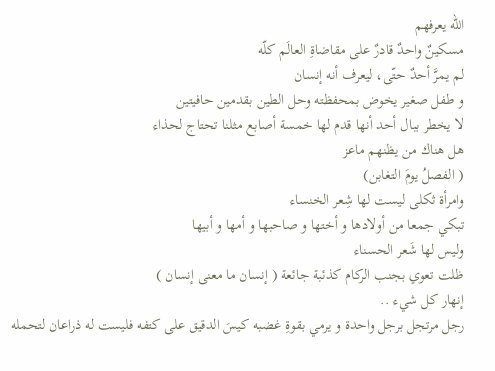الله يعرفهم
مسكينٌ واحدٌ قادرٌ على مقاضاةِ العالَم كلّه
لم يمرَّ أحدٌ حتّى، ليعرف أنه إنسان
و طفل صغير يخوض بمحفظته وحل الطين بقدمين حافيتين
لا يخطر ببال أحد أنها قدم لها خمسة أصابع مثلنا تحتاج لحذاء
هل هناك من يظنهم ماعز
( الفصلُ يومَ التغابن)
وامرأة ثكلى ليست لها شِعر الخنساء
تبكي جمعا من أولادها و أختها و صاحبها و أمها و أبيها
وليس لها شَعر الحسناء
ظلت تعوي بجنب الركام كذئبة جائعة ( إنسان ما معنى إنسان )
إنهار كل شيء ..
رجل مرتجل برجل واحدة و يرمي بقوةِ غضبه كيسَ الدقيق على كتفه فليست له ذراعان لتحمله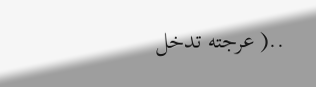..( عرجته تدخل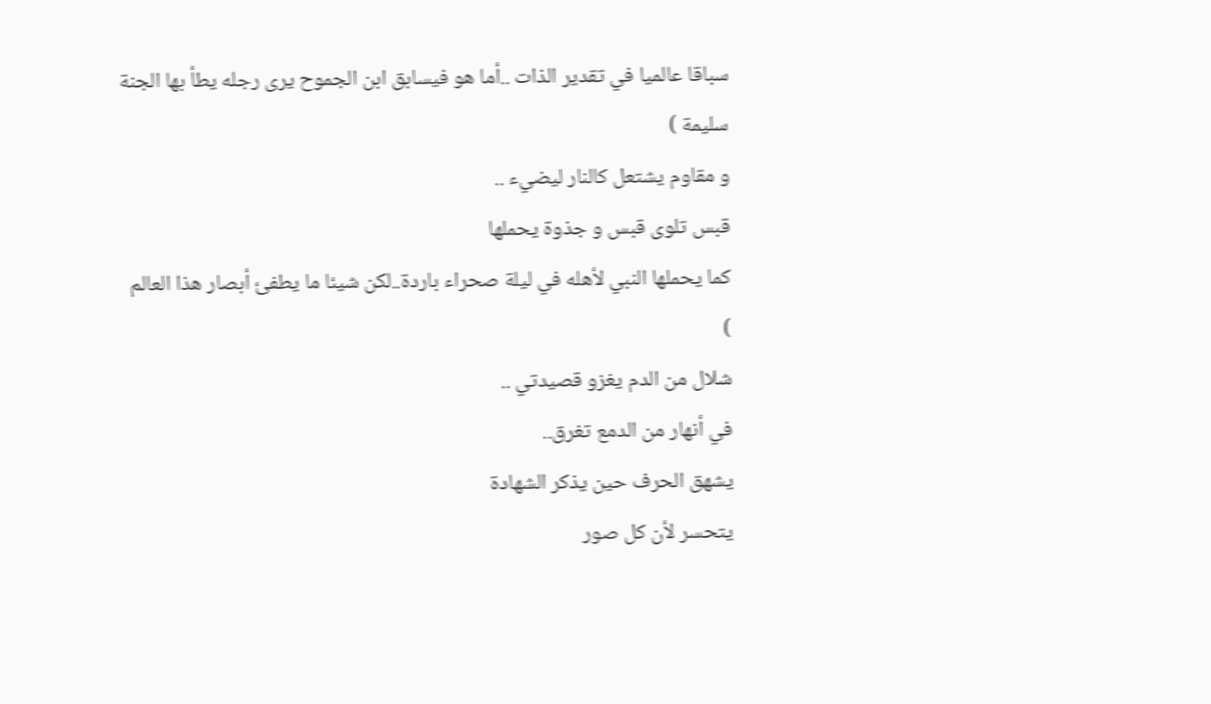سباقا عالميا في تقدير الذات ..أما هو فيسابق ابن الجموح يرى رجله يطأ بها الجنة سليمة )
و مقاوم يشتعل كالنار ليضيء ..
قبس تلوى قبس و جذوة يحملها
كما يحملها النبي لأهله في ليلة صحراء باردة..لكن شيئا ما يطفئ أبصار هذا العالم )
شلال من الدم يغزو قصيدتي ..
في أنهار من الدمع تغرق..
يشهق الحرف حين يذكر الشهادة
يتحسر لأن كل صور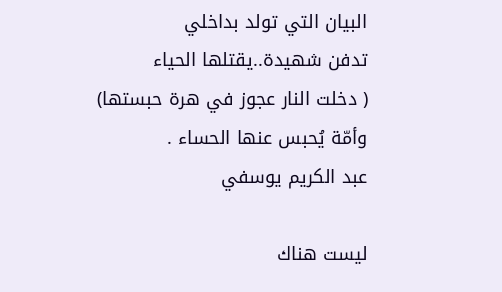البيان التي تولد بداخلي
تدفن شهيدة..يقتلها الحياء
( دخلت النار عجوز في هرة حبستها)
وأمّة يُحبس عنها الحساء .
عبد الكريم يوسفي

ليست هناك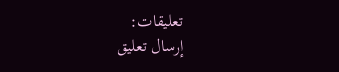تعليقات:
إرسال تعليق